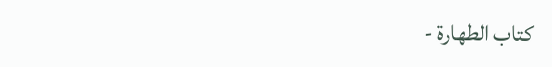كتاب الطهارة -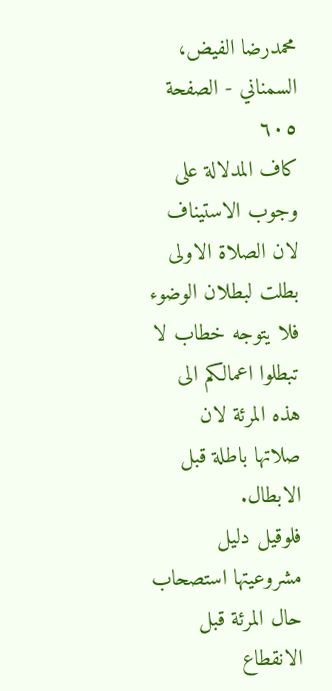محمدرضا الفيض، السمناني - الصفحة ٦٠٥
كاف المدلالة على وجوب الاستيناف لان الصلاة الاولى بطلت لبطلان الوضوء فلا يتوجه خطاب لا تبطلوا اعمالكم الى هذه المرئة لان صلاتها باطلة قبل الابطال.
فلوقيل دليل مشروعيتها استصحاب حال المرئة قبل الانقطاع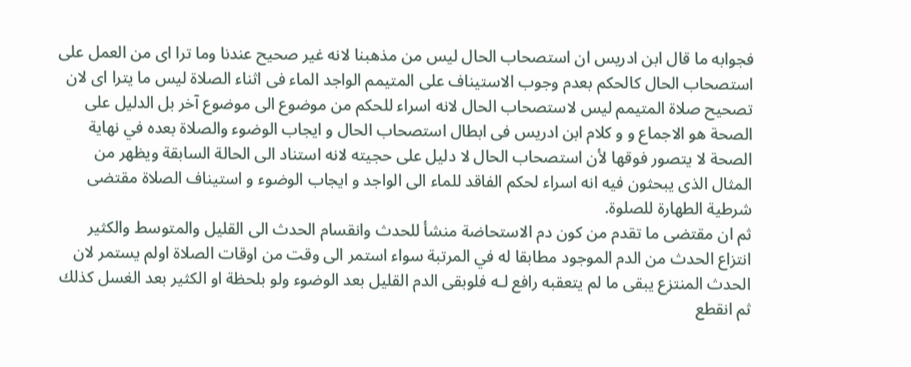فجوابه ما قال ابن ادريس ان استصحاب الحال ليس من مذهبنا لانه غير صحيح عندنا وما ترا اى من العمل على استصحاب الحال كالحكم بعدم وجوب الاستيناف على المتيمم الواجد الماء فى اثناء الصلاة ليس ما يترا اى لان تصحيح صلاة المتيمم ليس لاستصحاب الحال لانه اسراء للحكم من موضوع الى موضوع آخر بل الدليل على الصحة هو الاجماع و و كلام ابن ادريس فى ابطال استصحاب الحال و ايجاب الوضوء والصلاة بعده في نهاية الصحة لا يتصور فوقها لأن استصحاب الحال لا دليل على حجيته لانه استناد الى الحالة السابقة ويظهر من المثال الذى يبحثون فيه انه اسراء لحكم الفاقد للماء الى الواجد و ايجاب الوضوء و استيناف الصلاة مقتضى شرطية الطهارة للصلوة.
ثم ان مقتضى ما تقدم من كون دم الاستحاضة منشأ للحدث وانقسام الحدث الى القليل والمتوسط والكثير انتزاع الحدث من الدم الموجود مطابقا له في المرتبة سواء استمر الى وقت من اوقات الصلاة اولم يستمر لان الحدث المنتزع يبقى ما لم يتعقبه رافع لـه فلوبقى الدم القليل بعد الوضوء ولو بلحظة او الكثير بعد الغسل كذلك ثم انقطع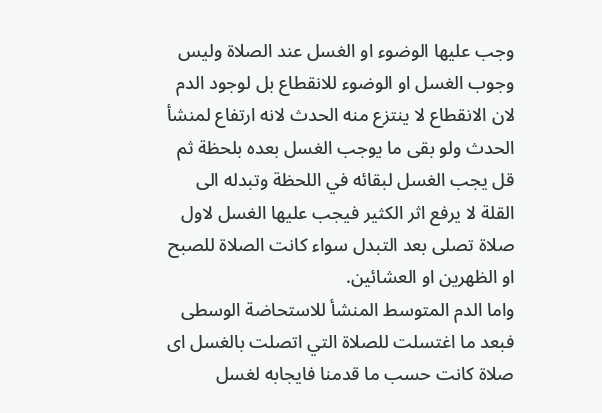وجب عليها الوضوء او الغسل عند الصلاة وليس وجوب الغسل او الوضوء للانقطاع بل لوجود الدم لان الانقطاع لا ينتزع منه الحدث لانه ارتفاع لمنشأ الحدث ولو بقى ما يوجب الغسل بعده بلحظة ثم قل يجب الغسل لبقائه في اللحظة وتبدله الى القلة لا يرفع اثر الكثير فيجب عليها الغسل لاول صلاة تصلى بعد التبدل سواء كانت الصلاة للصبح او الظهرين او العشائين.
واما الدم المتوسط المنشأ للاستحاضة الوسطى فبعد ما اغتسلت للصلاة التي اتصلت بالغسل اى صلاة كانت حسب ما قدمنا فايجابه لغسل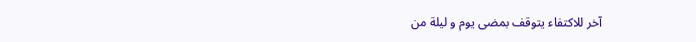آخر للاكتفاء يتوقف بمضى يوم و ليلة من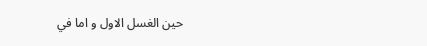حين الغسل الاول و اما في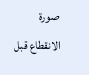صورة الانقطاع قبل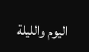اليوم والليلة